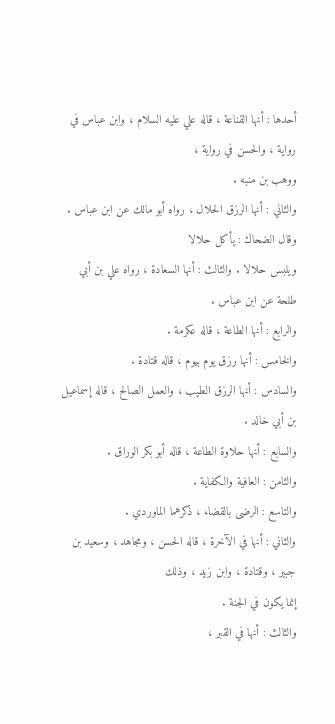أحدها : أنها القناعة ، قاله علي عليه السلام ، وابن عباس في رواية ، والحسن في رواية ،
ووهب بن منبه .
والثاني : أنها الرزق الحلال ، رواه أبو مالك عن ابن عباس . وقال الضحاك : يأكل حلالا
ويلبس حلالا . والثالث : أنها السعادة ، رواه علي بن أبي طلحة عن ابن عباس .
والرابع : أنها الطاعة ، قاله عكرمة .
والخامس : أنها رزق يوم بيوم ، قاله قتادة .
والسادس : أنها الرزق الطيب ، والعمل الصالح ، قاله إسماعيل بن أبي خالد .
والسابع : أنها حلاوة الطاعة ، قاله أبو بكر الوراق .
والثامن : العافية والكفاية .
والتاسع : الرضى بالقضاء ، ذكرهما الماوردي .
والثاني : أنها في الآخرة ، قاله الحسن ، ومجاهد ، وسعيد بن جبير ، وقتادة ، وابن زيد ، وذلك
إنما يكون في الجنة .
والثالث : أنها في القبر ،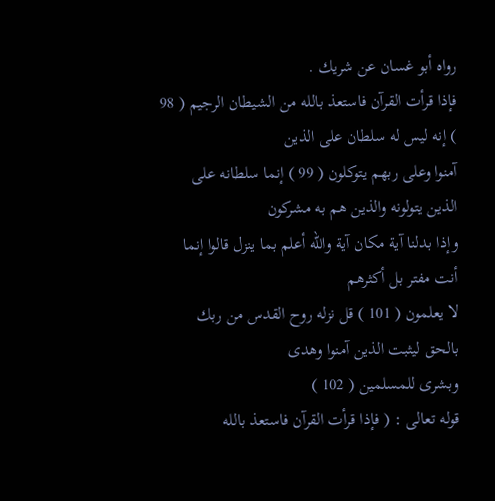رواه أبو غسان عن شريك .
فإذا قرأت القرآن فاستعذ بالله من الشيطان الرجيم ( 98 ) إنه ليس له سلطان على الذين
آمنوا وعلى ربهم يتوكلون ( 99 ) إنما سلطانه على الذين يتولونه والذين هم به مشركون
وإذا بدلنا آية مكان آية والله أعلم بما ينزل قالوا إنما أنت مفتر بل أكثرهم
لا يعلمون ( 101 ) قل نزله روح القدس من ربك بالحق ليثبت الذين آمنوا وهدى
وبشرى للمسلمين ( 102 )
قوله تعالى : ( فإذا قرأت القرآن فاستعذ بالله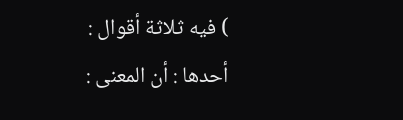) فيه ثلاثة أقوال :
أحدها : أن المعنى :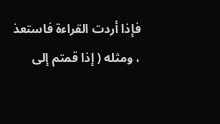فإذا أردت القراءة فاستعذ ، ومثله ( إذا قمتم إلى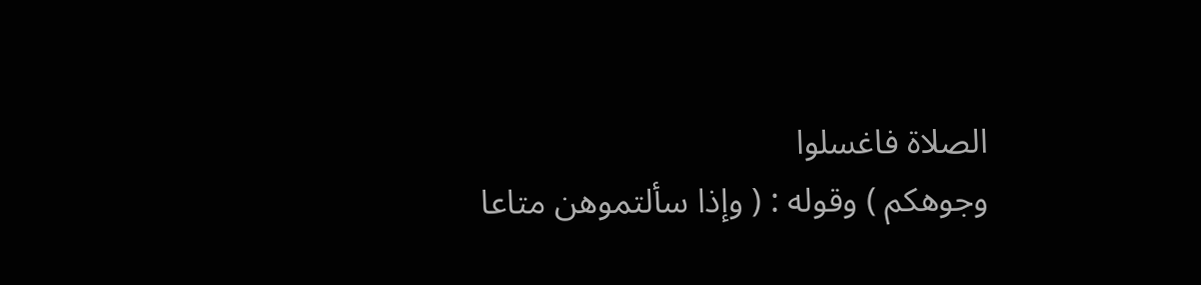الصلاة فاغسلوا
وجوهكم ) وقوله : ( وإذا سألتموهن متاعا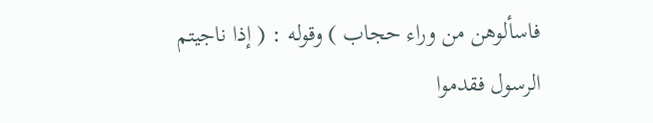فاسألوهن من وراء حجاب ) وقوله : ( إذا ناجيتم
الرسول فقدموا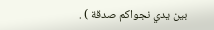بين يدي نجواكم صدقة ) .